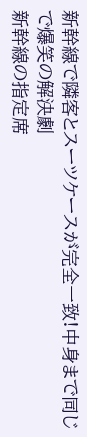新幹線で隣客とスーツケースが完全一致!中身まで同じで爆笑の解決劇
新幹線の指定席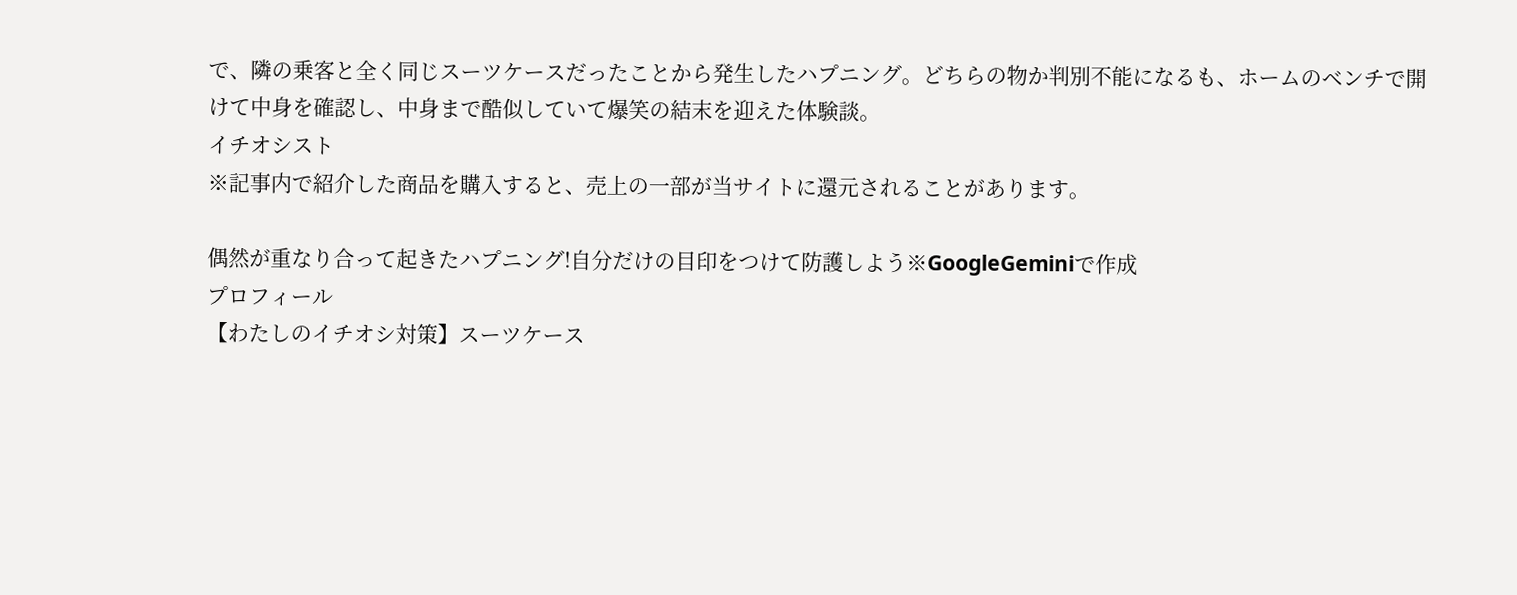で、隣の乗客と全く同じスーツケースだったことから発生したハプニング。どちらの物か判別不能になるも、ホームのベンチで開けて中身を確認し、中身まで酷似していて爆笑の結末を迎えた体験談。
イチオシスト
※記事内で紹介した商品を購入すると、売上の一部が当サイトに還元されることがあります。

偶然が重なり合って起きたハプニング!自分だけの目印をつけて防護しよう※GoogleGeminiで作成
プロフィール
【わたしのイチオシ対策】スーツケース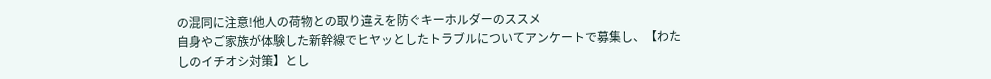の混同に注意!他人の荷物との取り違えを防ぐキーホルダーのススメ
自身やご家族が体験した新幹線でヒヤッとしたトラブルについてアンケートで募集し、【わたしのイチオシ対策】とし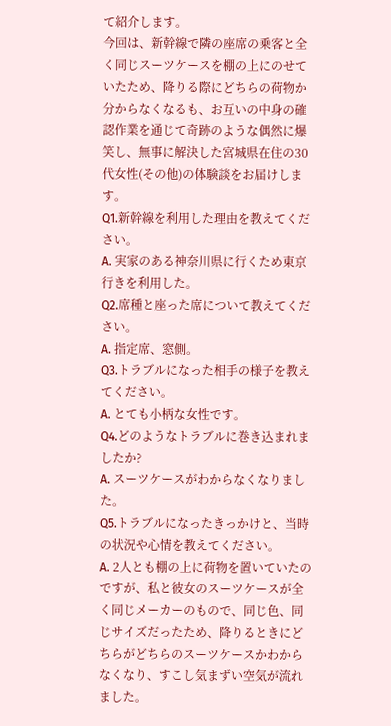て紹介します。
今回は、新幹線で隣の座席の乗客と全く同じスーツケースを棚の上にのせていたため、降りる際にどちらの荷物か分からなくなるも、お互いの中身の確認作業を通じて奇跡のような偶然に爆笑し、無事に解決した宮城県在住の30代女性(その他)の体験談をお届けします。
Q1.新幹線を利用した理由を教えてください。
A. 実家のある神奈川県に行くため東京行きを利用した。
Q2.席種と座った席について教えてください。
A. 指定席、窓側。
Q3.トラブルになった相手の様子を教えてください。
A. とても小柄な女性です。
Q4.どのようなトラブルに巻き込まれましたか?
A. スーツケースがわからなくなりました。
Q5.トラブルになったきっかけと、当時の状況や心情を教えてください。
A. 2人とも棚の上に荷物を置いていたのですが、私と彼女のスーツケースが全く同じメーカーのもので、同じ色、同じサイズだったため、降りるときにどちらがどちらのスーツケースかわからなくなり、すこし気まずい空気が流れました。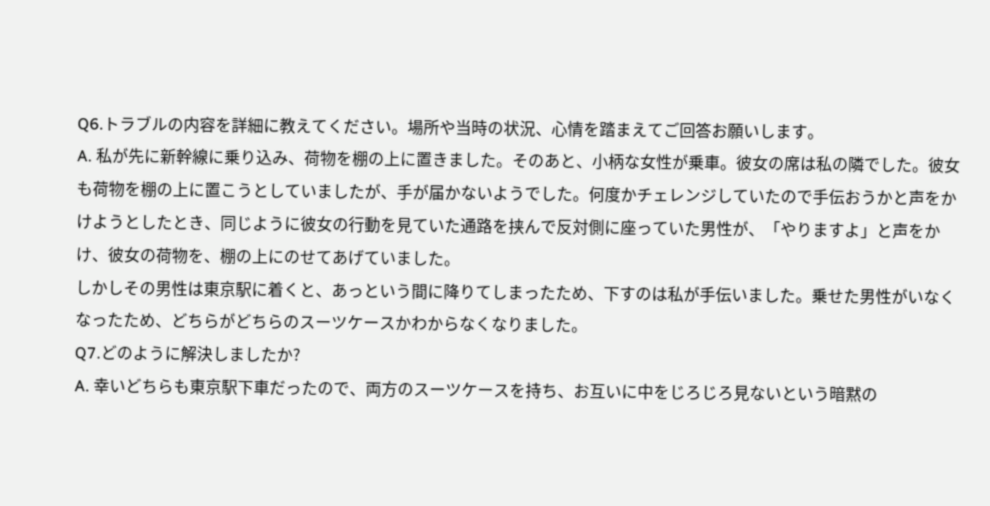Q6.トラブルの内容を詳細に教えてください。場所や当時の状況、心情を踏まえてご回答お願いします。
A. 私が先に新幹線に乗り込み、荷物を棚の上に置きました。そのあと、小柄な女性が乗車。彼女の席は私の隣でした。彼女も荷物を棚の上に置こうとしていましたが、手が届かないようでした。何度かチェレンジしていたので手伝おうかと声をかけようとしたとき、同じように彼女の行動を見ていた通路を挟んで反対側に座っていた男性が、「やりますよ」と声をかけ、彼女の荷物を、棚の上にのせてあげていました。
しかしその男性は東京駅に着くと、あっという間に降りてしまったため、下すのは私が手伝いました。乗せた男性がいなくなったため、どちらがどちらのスーツケースかわからなくなりました。
Q7.どのように解決しましたか?
A. 幸いどちらも東京駅下車だったので、両方のスーツケースを持ち、お互いに中をじろじろ見ないという暗黙の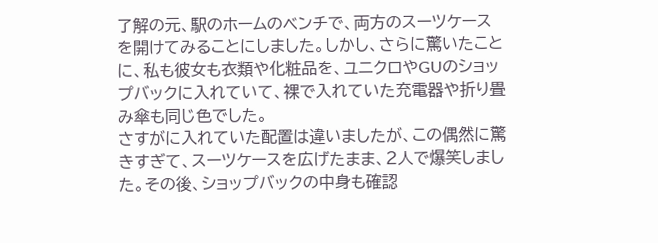了解の元、駅のホームのベンチで、両方のスーツケースを開けてみることにしました。しかし、さらに驚いたことに、私も彼女も衣類や化粧品を、ユニクロやGUのショップバックに入れていて、裸で入れていた充電器や折り畳み傘も同じ色でした。
さすがに入れていた配置は違いましたが、この偶然に驚きすぎて、スーツケースを広げたまま、2人で爆笑しました。その後、ショップバックの中身も確認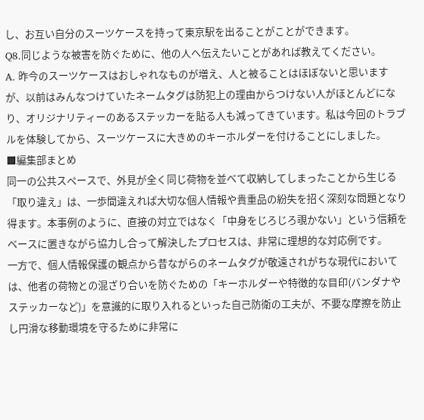し、お互い自分のスーツケースを持って東京駅を出ることがことができます。
Q8.同じような被害を防ぐために、他の人へ伝えたいことがあれば教えてください。
A. 昨今のスーツケースはおしゃれなものが増え、人と被ることはほぼないと思いますが、以前はみんなつけていたネームタグは防犯上の理由からつけない人がほとんどになり、オリジナリティーのあるステッカーを貼る人も減ってきています。私は今回のトラブルを体験してから、スーツケースに大きめのキーホルダーを付けることにしました。
■編集部まとめ
同一の公共スペースで、外見が全く同じ荷物を並べて収納してしまったことから生じる「取り違え」は、一歩間違えれば大切な個人情報や貴重品の紛失を招く深刻な問題となり得ます。本事例のように、直接の対立ではなく「中身をじろじろ覗かない」という信頼をベースに置きながら協力し合って解決したプロセスは、非常に理想的な対応例です。
一方で、個人情報保護の観点から昔ながらのネームタグが敬遠されがちな現代においては、他者の荷物との混ざり合いを防ぐための「キーホルダーや特徴的な目印(バンダナやステッカーなど)」を意識的に取り入れるといった自己防衛の工夫が、不要な摩擦を防止し円滑な移動環境を守るために非常に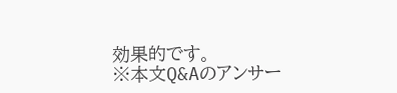効果的です。
※本文Q&Aのアンサー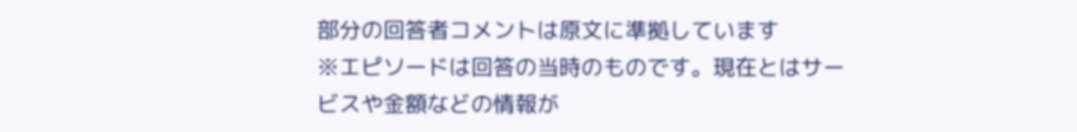部分の回答者コメントは原文に準拠しています
※エピソードは回答の当時のものです。現在とはサービスや金額などの情報が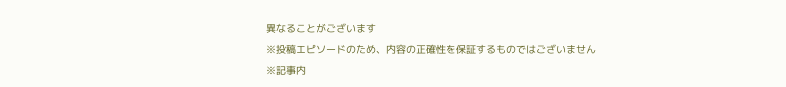異なることがございます
※投稿エピソードのため、内容の正確性を保証するものではございません
※記事内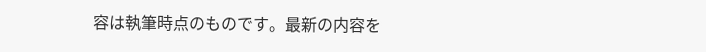容は執筆時点のものです。最新の内容を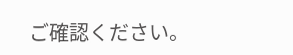ご確認ください。